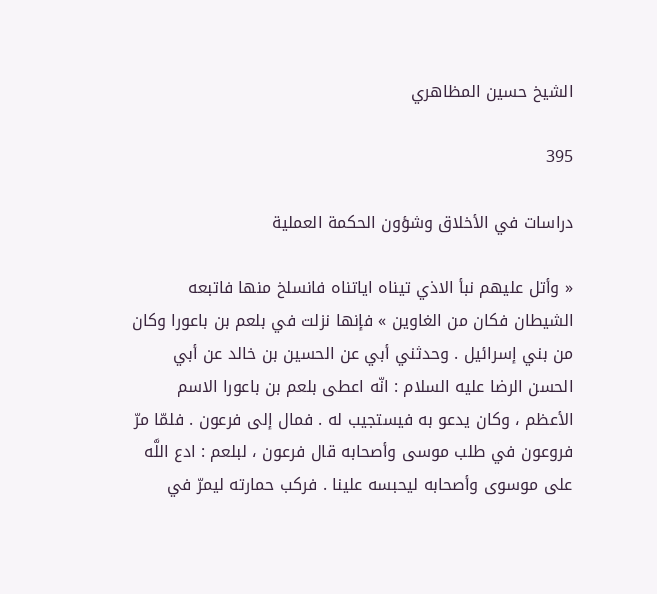الشيخ حسين المظاهري

395

دراسات في الأخلاق وشؤون الحكمة العملية

« وأتل عليهم نبأ الاذي تيناه اياتناه فانسلخ منها فاتبعه الشيطان فكان من الغاوين » فإنها نزلت في بلعم بن باعورا وكان من بني إسرائيل . وحدثني أبي عن الحسين بن خالد عن أبي الحسن الرضا عليه السلام : انّه اعطى بلعم بن باعورا الاسم الأعظم ، وكان يدعو به فيستجيب له . فمال إلى فرعون . فلمّا مرّ فروعون في طلب موسى وأصحابه قال فرعون ، لبلعم : ادع اللَّه على موسوى وأصحابه ليحبسه علينا . فركب حمارته ليمرّ في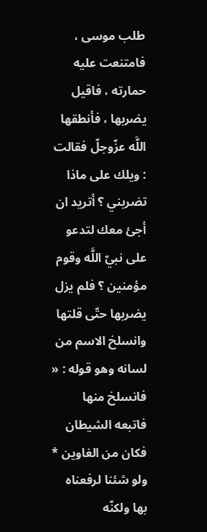طلب موسى ، فامتنعت عليه حمارته ، فاقيل يضربها ، فأنطقها اللَّه عزّوجلّ فقالت : ويلك على ماذا تضربني ؟ أتريد ان أجئ معك لتدعو على نبيّ اللَّه وقوم مؤمنين ؟ فلم يزل يضربها حتّى قلتها وانسلخ الاسم من لسانه وهو قوله : « فانسلخ منها فاتبعه الشيطان فكان من الغاوين * ولو شئنا لرفعناه بها ولكنّه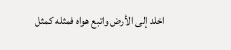اخلد إلى الأرض واتبع هواه فمثله كمثل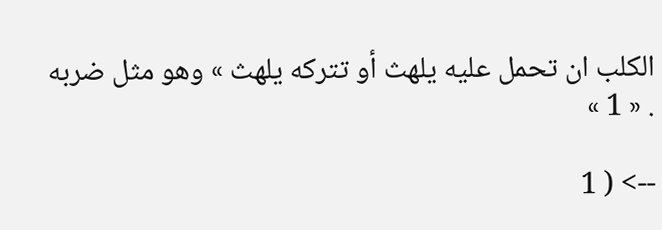الكلب ان تحمل عليه يلهث أو تتركه يلهث » وهو مثل ضربه . « 1 »

--> ( 1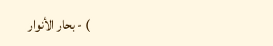) - بحار الأنوار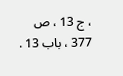، ج 13 ، ص 377 ، باب 13 .